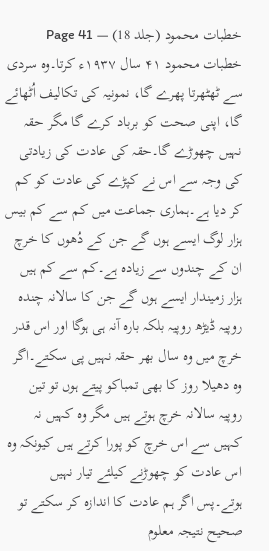خطبات محمود (جلد 18) — Page 41
خطبات محمود ۴۱ سال ۱۹۳۷ء کرتا۔وہ سردی سے ٹھٹھرتا پھرے گا، نمونیہ کی تکالیف اُٹھائے گا، اپنی صحت کو برباد کرے گا مگر حقہ نہیں چھوڑے گا۔حقہ کی عادت کی زیادتی کی وجہ سے اس نے کپڑے کی عادت کو کم کر دیا ہے۔ہماری جماعت میں کم سے کم بیس ہزار لوگ ایسے ہوں گے جن کے دُھوں کا خرچ ان کے چندوں سے زیادہ ہے۔کم سے کم ہیں ہزار زمیندار ایسے ہوں گے جن کا سالانہ چندہ روپیہ ڈیڑھ روپیہ بلکہ بارہ آنہ ہی ہوگا اور اس قدر خرچ میں وہ سال بھر حقہ نہیں پی سکتے۔اگر وہ دھیلا روز کا بھی تمباکو پیتے ہوں تو تین روپیہ سالانہ خرچ ہوتے ہیں مگر وہ کہیں نہ کہیں سے اس خرچ کو پورا کرتے ہیں کیونکہ وہ اس عادت کو چھوڑنے کیلئے تیار نہیں ہوتے۔پس اگر ہم عادت کا اندازہ کر سکتے تو صحیح نتیجہ معلوم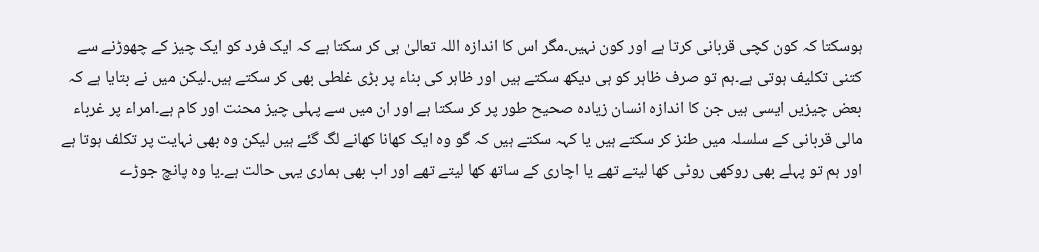ہوسکتا کہ کون کچی قربانی کرتا ہے اور کون نہیں۔مگر اس کا اندازہ اللہ تعالیٰ ہی کر سکتا ہے کہ ایک فرد کو ایک چیز کے چھوڑنے سے کتنی تکلیف ہوتی ہے۔ہم تو صرف ظاہر کو ہی دیکھ سکتے ہیں اور ظاہر کی بناء پر بڑی غلطی بھی کر سکتے ہیں۔لیکن میں نے بتایا ہے کہ بعض چیزیں ایسی ہیں جن کا اندازہ انسان زیادہ صحیح طور پر کر سکتا ہے اور ان میں سے پہلی چیز محنت اور کام ہے۔امراء پر غرباء مالی قربانی کے سلسلہ میں طنز کر سکتے ہیں یا کہہ سکتے ہیں کہ گو وہ ایک کھانا کھانے لگ گئے ہیں لیکن وہ بھی نہایت پر تکلف ہوتا ہے اور ہم تو پہلے بھی روکھی روٹی کھا لیتے تھے یا اچاری کے ساتھ کھا لیتے تھے اور اب بھی ہماری یہی حالت ہے۔یا وہ پانچ جوڑے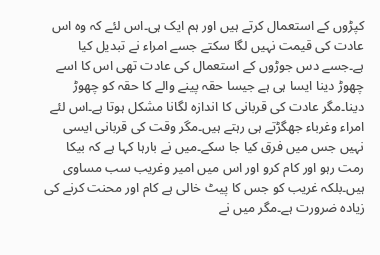کپڑوں کے استعمال کرتے ہیں اور ہم ایک ہی۔اس لئے کہ وہ اس عادت کی قیمت نہیں لگا سکتے جسے امراء نے تبدیل کیا ہے۔جسے دس جوڑوں کے استعمال کی عادت تھی اس کا اسے چھوڑ دینا ایسا ہی ہے جیسا حقہ پینے والے کا حقہ کو چھوڑ دینا۔مگر عادت کی قربانی کا اندازہ لگانا مشکل ہوتا ہے۔اس لئے امراء وغرباء جھگڑتے ہی رہتے ہیں۔مگر وقت کی قربانی ایسی نہیں جس میں فرق کیا جا سکے۔میں نے بارہا کہا ہے کہ بیکا رمت رہو اور کام کرو اور اس میں امیر وغریب سب مساوی ہیں۔بلکہ غریب کو جس کا پیٹ خالی ہے کام اور محنت کرنے کی زیادہ ضرورت ہے۔مگر میں نے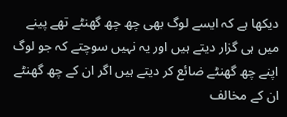دیکھا ہے کہ ایسے لوگ بھی چھ چھ گھنٹے تھے پینے میں ہی گزار دیتے ہیں اور یہ نہیں سوچتے کہ جو لوگ اپنے چھ گھنٹے ضائع کر دیتے ہیں اگر ان کے چھ گھنٹے ان کے مخالف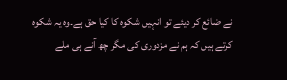نے ضائع کر دیئے تو انہیں شکوہ کا کیا حق ہے۔وہ یہ شکوہ کرتے ہیں کہ ہم نے مزدوری کی مگر چھ آنے ہی ملے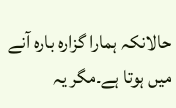حالانکہ ہمارا گزارہ بارہ آنے میں ہوتا ہے۔مگر یہ